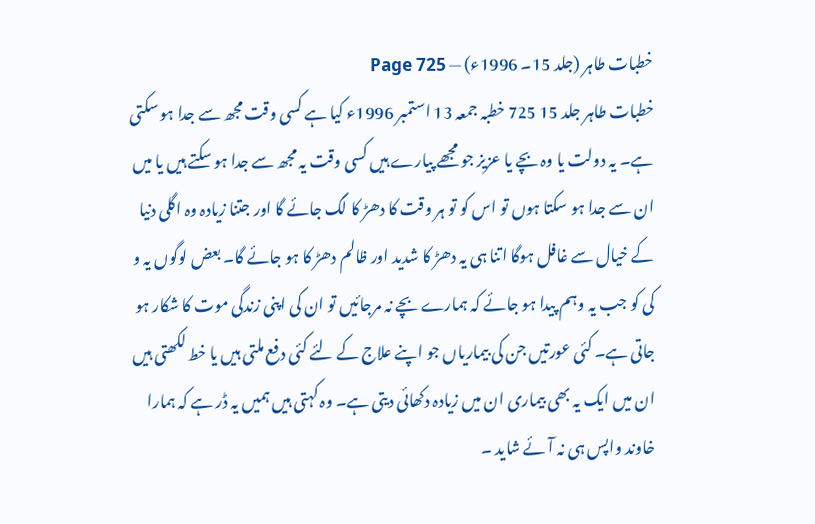خطبات طاہر (جلد 15۔ 1996ء) — Page 725
خطبات طاہر جلد 15 725 خطبہ جمعہ 13 استمبر 1996ء کیا ہے کسی وقت مجھ سے جدا ہو سکتی ہے۔ یہ دولت یا وہ بچے یا عزیز جو مجھے پیارے ہیں کسی وقت یہ مجھ سے جدا ہو سکتے ہیں یا میں ان سے جدا ہو سکتا ہوں تو اس کو تو ہر وقت کا دھڑ کا لگ جائے گا اور جتنا زیادہ وہ اگلی دنیا کے خیال سے غافل ہوگا اتنا ہی یہ دھڑ کا شدید اور ظالم دھڑ کا ہو جائے گا۔ بعض لوگوں یہ و کی کو جب یہ وہم پیدا ہو جائے کہ ہمارے بچے نہ مرجائیں تو ان کی اپنی زندگی موت کا شکار ہو جاتی ہے۔ کئی عورتیں جن کی بیماریاں جو اپنے علاج کے لئے کئی دفع ملتی ہیں یا خط لکھتی ہیں ان میں ایک یہ بھی بیماری ان میں زیادہ دکھائی دیتی ہے۔ وہ کہتی ہیں ہمیں یہ ڈر ہے کہ ہمارا خاوند واپس ہی نہ آئے شاید ۔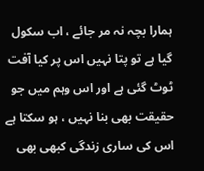ہمارا بچہ نہ مر جائے ، اب سکول گیا ہے تو پتا نہیں اس پر کیا آفت ٹوٹ گئی ہے اور اس وہم میں جو حقیقت بھی بنا نہیں ، ہو سکتا ہے اس کی ساری زندگی کبھی بھی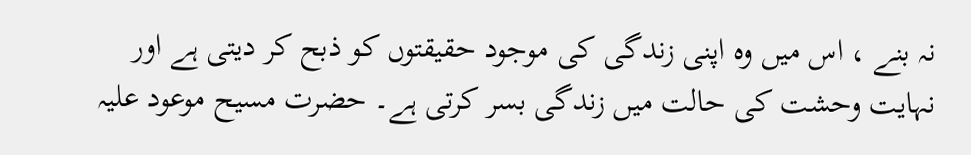نہ بنے ، اس میں وہ اپنی زندگی کی موجود حقیقتوں کو ذبح کر دیتی ہے اور نہایت وحشت کی حالت میں زندگی بسر کرتی ہے۔ حضرت مسیح موعود علیہ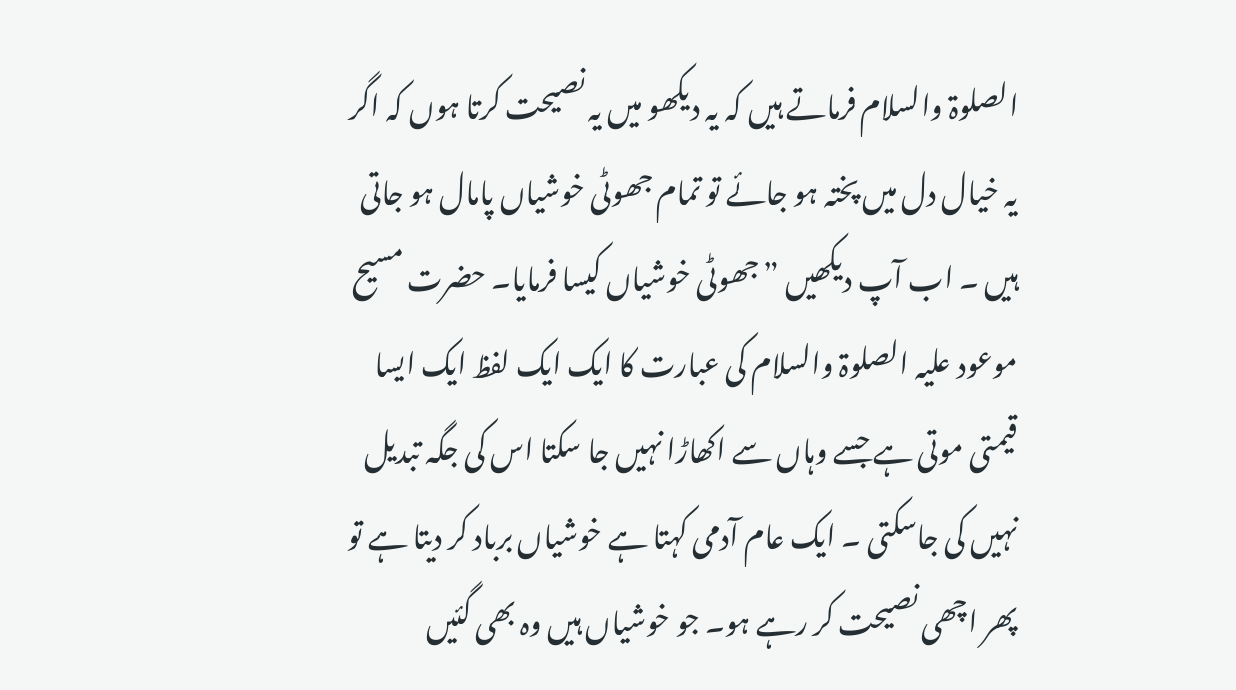الصلوۃ والسلام فرماتے ہیں کہ یہ دیکھو میں یہ نصیحت کرتا ہوں کہ اگر یہ خیال دل میں پختہ ہو جائے تو تمام جھوٹی خوشیاں پامال ہو جاتی ہیں ۔ اب آپ دیکھیں ”جھوٹی خوشیاں کیسا فرمایا۔ حضرت مسیح موعود علیہ الصلوۃ والسلام کی عبارت کا ایک ایک لفظ ایک ایسا قیمتی موتی ہے جسے وہاں سے اکھاڑا نہیں جا سکتا اس کی جگہ تبدیل نہیں کی جاسکتی ۔ ایک عام آدمی کہتا ہے خوشیاں برباد کر دیتا ہے تو پھر اچھی نصیحت کر رہے ہو۔ جو خوشیاں ہیں وہ بھی گئیں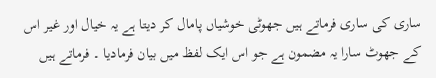ساری کی ساری فرماتے ہیں جھوٹی خوشیاں پامال کر دیتا ہے یہ خیال اور غیر اس کے جھوٹ سارا یہ مضمون ہے جو اس ایک لفظ میں بیان فرمادیا ۔ فرماتے ہیں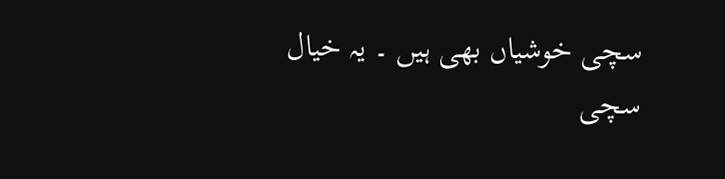سچی خوشیاں بھی ہیں ۔ یہ خیال سچی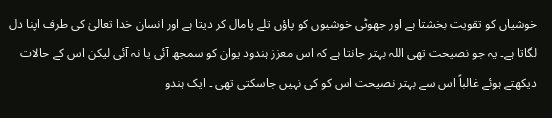خوشیاں کو تقویت بخشتا ہے اور جھوٹی خوشیوں کو پاؤں تلے پامال کر دیتا ہے اور انسان خدا تعالیٰ کی طرف اپنا دل لگاتا ہے۔ یہ جو نصیحت تھی اللہ بہتر جانتا ہے کہ اس معزز ہندود یوان کو سمجھ آئی یا نہ آئی لیکن اس کے حالات دیکھتے ہوئے غالباً اس سے بہتر نصیحت اس کو کی نہیں جاسکتی تھی ۔ ایک ہندو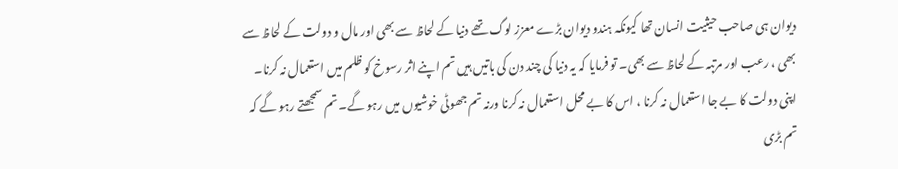دیوان ہی صاحب حیثیت انسان تھا کیونکہ ہندو دیوان بڑے معزز لوگ تھے دنیا کے لحاظ سے بھی اور مال و دولت کے لحاظ سے بھی ، رعب اور مرتبہ کے لحاظ سے بھی۔ تو فرمایا کہ یہ دنیا کی چند دن کی باتیں ہیں تم اپنے اثر رسوخ کو ظلم میں استعمال نہ کرنا۔ اپنی دولت کا بے جا استعمال نہ کرنا ، اس کا بے محل استعمال نہ کرنا ورنہ تم جھوٹی خوشیوں میں رہو گے۔ تم سمجھتے رہو گے کہ تم بڑی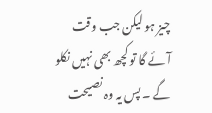چیز ہو لیکن جب وقت آئے گا تو کچھ بھی نہیں نکلو گے ۔ پس یہ وہ نصیحت